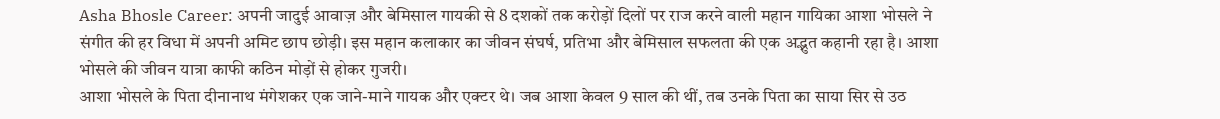Asha Bhosle Career: अपनी जादुई आवाज़ और बेमिसाल गायकी से 8 दशकों तक करोड़ों दिलों पर राज करने वाली महान गायिका आशा भोसले ने संगीत की हर विधा में अपनी अमिट छाप छोड़ी। इस महान कलाकार का जीवन संघर्ष, प्रतिभा और बेमिसाल सफलता की एक अद्भुत कहानी रहा है। आशा भोसले की जीवन यात्रा काफी कठिन मोड़ों से होकर गुजरी।
आशा भोसले के पिता दीनानाथ मंगेशकर एक जाने-माने गायक और एक्टर थे। जब आशा केवल 9 साल की थीं, तब उनके पिता का साया सिर से उठ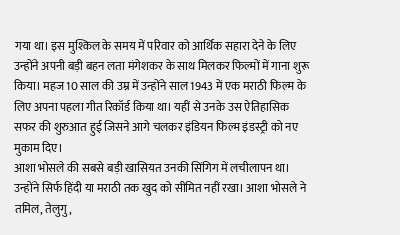गया था। इस मुश्किल के समय में परिवार को आर्थिक सहारा देने के लिए उन्होंने अपनी बड़ी बहन लता मंगेशकर के साथ मिलकर फिल्मों में गाना शुरू किया। महज 10 साल की उम्र में उन्होंने साल 1943 में एक मराठी फिल्म के लिए अपना पहला गीत रिकॉर्ड किया था। यहीं से उनके उस ऐतिहासिक सफर की शुरुआत हुई जिसने आगे चलकर इंडियन फिल्म इंडस्ट्री को नए मुकाम दिए।
आशा भोसले की सबसे बड़ी खासियत उनकी सिंगिग में लचीलापन था। उन्होंने सिर्फ हिंदी या मराठी तक खुद को सीमित नहीं रखा। आशा भोसले ने तमिल, तेलुगु,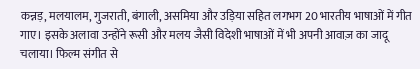कन्नड़, मलयालम, गुजराती, बंगाली, असमिया और उड़िया सहित लगभग 20 भारतीय भाषाओं में गीत गाए। इसके अलावा उन्होंने रूसी और मलय जैसी विदेशी भाषाओं में भी अपनी आवाज़ का जादू चलाया। फिल्म संगीत से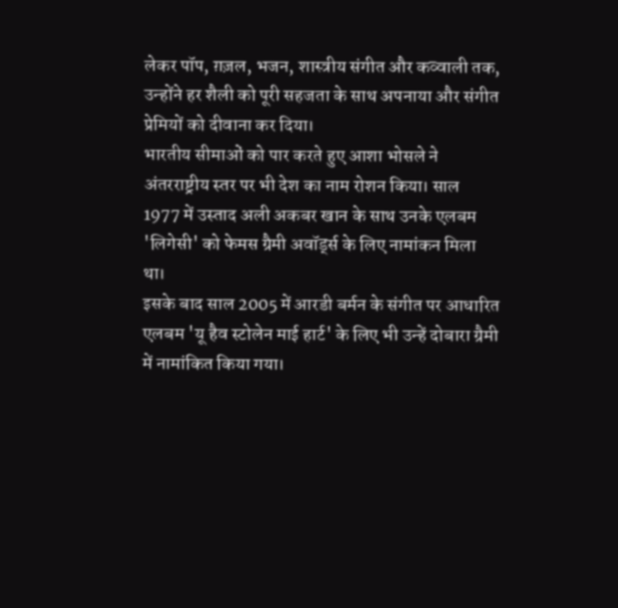लेकर पॉप, ग़ज़ल, भजन, शास्त्रीय संगीत और कव्वाली तक, उन्होंने हर शैली को पूरी सहजता के साथ अपनाया और संगीत प्रेमियों को दीवाना कर दिया।
भारतीय सीमाओं को पार करते हुए आशा भोसले ने अंतरराष्ट्रीय स्तर पर भी देश का नाम रोशन किया। साल 1977 में उस्ताद अली अकबर खान के साथ उनके एलबम 'लिगेसी' को फेमस ग्रैमी अवॉर्ड्स के लिए नामांकन मिला था।
इसके बाद साल 2005 में आरडी बर्मन के संगीत पर आधारित एलबम 'यू हैव स्टोलेन माई हार्ट' के लिए भी उन्हें दोबारा ग्रैमी में नामांकित किया गया।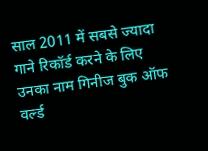साल 2011 में सबसे ज्यादा गाने रिकॉर्ड करने के लिए उनका नाम गिनीज बुक ऑफ वर्ल्ड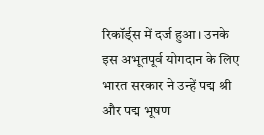रिकॉर्ड्स में दर्ज हुआ। उनके इस अभूतपूर्व योगदान के लिए भारत सरकार ने उन्हें पद्म श्री और पद्म भूषण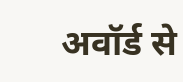अवॉर्ड से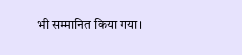भी सम्मानित किया गया।